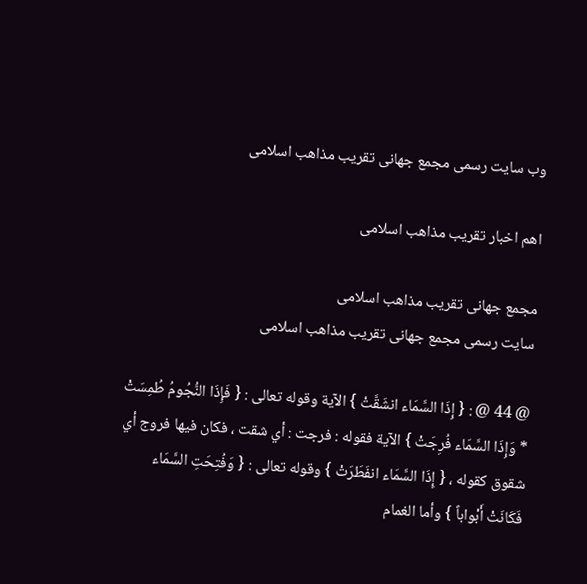وب سایت رسمی مجمع جهانى تقريب مذاهب اسلامى

اهم اخبار تقریب مذاهب اسلامی

مجمع جهانى تقريب مذاهب اسلامى
سایت رسمی مجمع جهانى تقريب مذاهب اسلامى

@ 44 @ : { إِذَا السَّمَاء انشَقَّتْ } الآية وقوله تعالى : { فَإِذَا النُّجُومُ طُمِسَتْ * وَإِذَا السَّمَاء فُرِجَتْ } الآية فقوله : فرجت : أي شقت ، فكان فيها فروج أي شقوق كقوله ، { إِذَا السَّمَاء انفَطَرَتْ } وقوله تعالى : { وَفُتِحَتِ السَّمَاء فَكَانَتْ أَبْواباً } وأما الغمام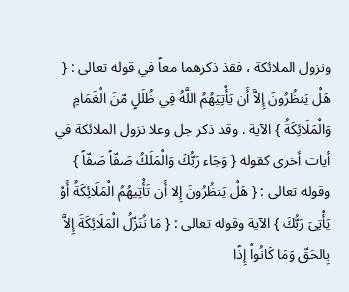ونزول الملائكة ، فقذ ذكرهما معاً في قوله تعالى : { هَلْ يَنظُرُونَ إِلاَّ أَن يَأْتِيَهُمُ اللَّهُ فِي ظُلَلٍ مّنَ الْغَمَامِ وَالْمَلَائِكَةُ } الآية . وقد ذكر جل وعلا نزول الملائكة في أيات أخرى كقوله { وَجَاء رَبُّكَ وَالْمَلَكُ صَفّاً صَفّاً } وقوله تعالى : { هَلْ يَنظُرُونَ إِلا أَن تَأْتِيهُمُ الْمَلَائِكَةُ أَوْ يَأْتِىَ رَبُّكَ } الآية وقوله تعالى : { مَا نُنَزّلُ الْمَلَائِكَةَ إِلاَّ بِالحَقّ وَمَا كَانُواْ إِذًا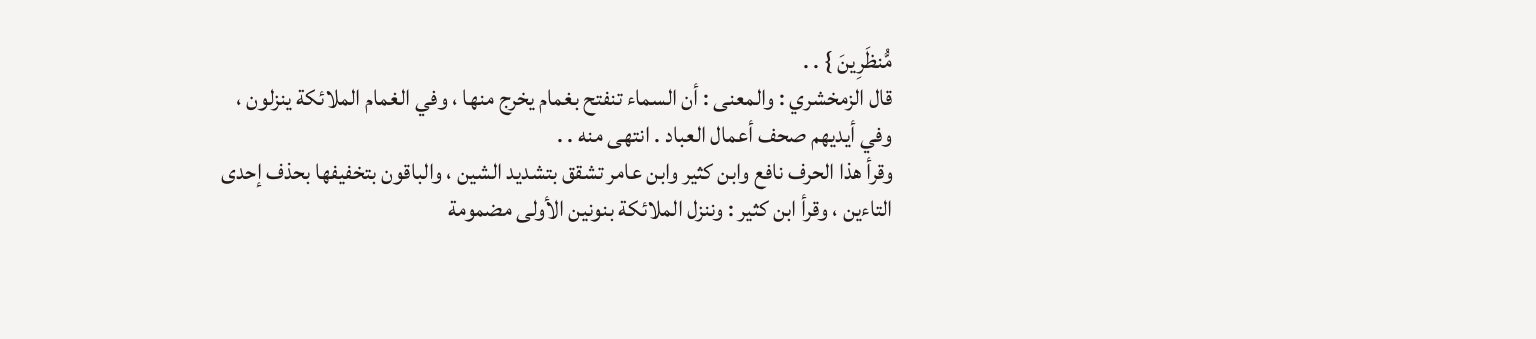مُّنظَرِينَ } . .
قال الزمخشري : والمعنى : أن السماء تنفتح بغمام يخرج منها ، وفي الغمام الملائكة ينزلون ، وفي أيديهم صحف أعمال العباد . انتهى منه . .
وقرأ هذا الحرف نافع وابن كثير وابن عامر تشقق بتشديد الشين ، والباقون بتخفيفها بحذف إحدى التاءين ، وقرأ ابن كثير : وننزل الملائكة بنونين الأولى مضمومة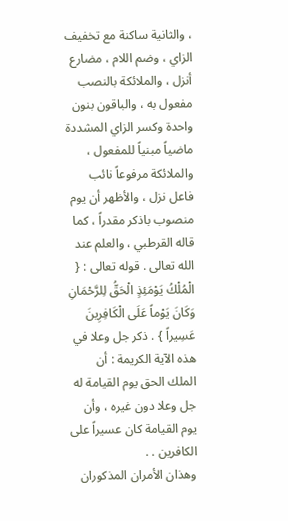، والثانية ساكنة مع تخفيف الزاي ، وضم اللام ، مضارع أنزل ، والملائكة بالنصب مفعول به ، والباقون بنون واحدة وكسر الزاي المشددة ماضياً مبنياً للمفعول ، والملائكة مرفوعاً نائب فاعل نزل ، والأظهر أن يوم منصوب باذكر مقدراً ، كما قاله القرطبي ، والعلم عند الله تعالى . قوله تعالى : { الْمُلْكُ يَوْمَئِذٍ الْحَقُّ لِلرَّحْمَانِ وَكَانَ يَوْماً عَلَى الْكَافِرِينَ عَسِيراً } . ذكر جل وعلا في هذه الآية الكريمة : أن الملك الحق يوم القيامة له جل وعلا دون غيره ، وأن يوم القيامة كان عسيراً على الكافرين . .
وهذان الأمران المذكوران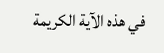في هذه الآية الكريمة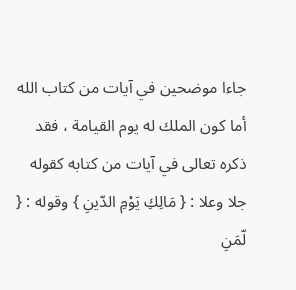جاءا موضحين في آيات من كتاب الله أما كون الملك له يوم القيامة ، فقد ذكره تعالى في آيات من كتابه كقوله جلا وعلا : { مَالِكِ يَوْمِ الدّينِ } وقوله : { لّمَنِ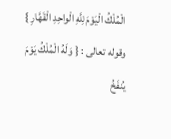الْمُلْكُ الْيَوْمَ لِلَّهِ الْواحِدِ الْقَهَّارِ } وقوله تعالى : { وَلَهُ الْمُلْكُ يَوْمَ يُنفَخُ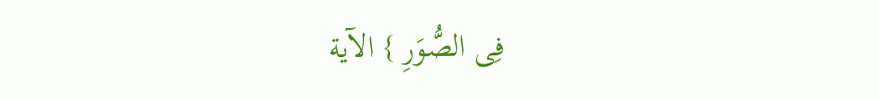فِى الصُّوَرِ } الآية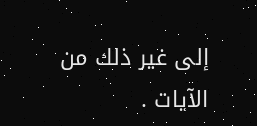إلى غير ذلك من الآيات .